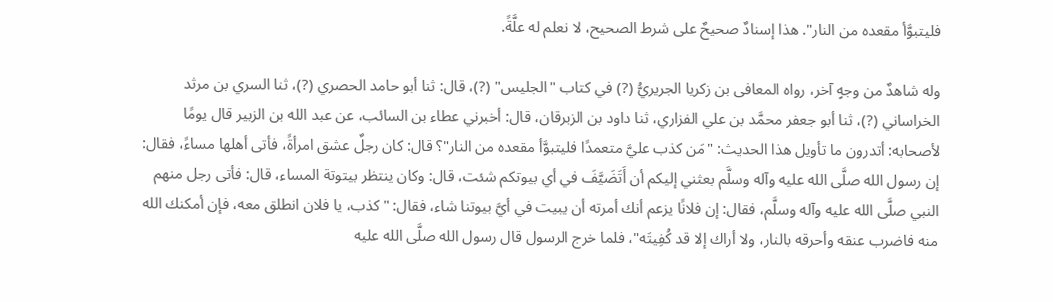فليتبوَّأ مقعده من النار". هذا إسنادٌ صحيحٌ على شرط الصحيح، لا نعلم له علَّةً.

وله شاهدٌ من وجهٍ آخر، رواه المعافى بن زكريا الجريريُّ (?) في كتاب "الجليس" (?)، قال: ثنا أبو حامد الحصري (?)، ثنا السري بن مرثد الخراساني (?)، ثنا أبو جعفر محمَّد بن علي الفزاري، ثنا داود بن الزبرقان، قال: أخبرني عطاء بن السائب، عن عبد الله بن الزبير قال يومًا لأصحابه: أتدرون ما تأويل هذا الحديث: "مَن كذب عليَّ متعمدًا فليتبوَّأ مقعده من النار"؟ قال: كان رجلٌ عشق امرأةً، فأتى أهلها مساءً، فقال: إن رسول الله صلَّى الله عليه وآله وسلَّم بعثني إليكم أن أَتَضَيَّفَ في أي بيوتكم شئت، قال: وكان ينتظر بيتوتة المساء، قال: فأتى رجل منهم النبي صلَّى الله عليه وآله وسلَّم، فقال: إن فلانًا يزعم أنك أمرته أن يبيت في أيَّ بيوتنا شاء، فقال: "كذب، يا فلان انطلق معه، فإن أمكنك الله منه فاضرب عنقه وأحرقه بالنار، ولا أراك إلا قد كُفِيتَه"، فلما خرج الرسول قال رسول الله صلَّى الله عليه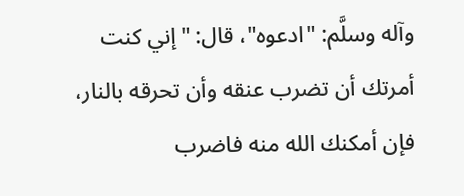وآله وسلَّم: "ادعوه"، قال: "إني كنت أمرتك أن تضرب عنقه وأن تحرقه بالنار، فإن أمكنك الله منه فاضرب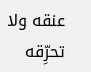عنقه ولا تحرِّقه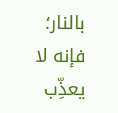بالنار؛ فإنه لا يعذِّب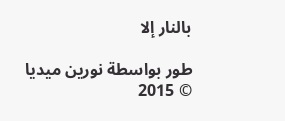بالنار إلا

طور بواسطة نورين ميديا © 2015